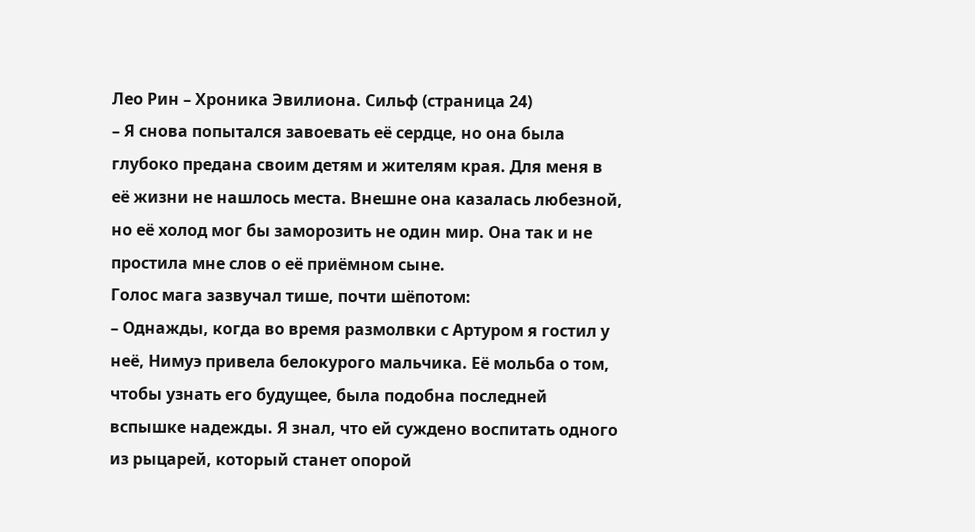Лео Рин – Хроника Эвилиона. Сильф (страница 24)
– Я снова попытался завоевать её сердце, но она была глубоко предана своим детям и жителям края. Для меня в её жизни не нашлось места. Внешне она казалась любезной, но её холод мог бы заморозить не один мир. Она так и не простила мне слов о её приёмном сыне.
Голос мага зазвучал тише, почти шёпотом:
– Однажды, когда во время размолвки с Артуром я гостил у неё, Нимуэ привела белокурого мальчика. Её мольба о том, чтобы узнать его будущее, была подобна последней вспышке надежды. Я знал, что ей суждено воспитать одного из рыцарей, который станет опорой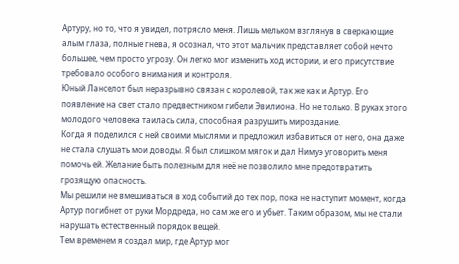Артуру, но то, что я увидел, потрясло меня. Лишь мельком взглянув в сверкающие алым глаза, полные гнева, я осознал, что этот мальчик представляет собой нечто большее, чем просто угрозу. Он легко мог изменить ход истории, и его присутствие требовало особого внимания и контроля.
Юный Ланселот был неразрывно связан с королевой, так же как и Артур. Его появление на свет стало предвестником гибели Эвилиона. Но не только. В руках этого молодого человека таилась сила, способная разрушить мироздание.
Когда я поделился с ней своими мыслями и предложил избавиться от него, она даже не стала слушать мои доводы. Я был слишком мягок и дал Нимуэ уговорить меня помочь ей. Желание быть полезным для неё не позволило мне предотвратить грозящую опасность.
Мы решили не вмешиваться в ход событий до тех пор, пока не наступит момент, когда Артур погибнет от руки Мордреда, но сам же его и убьет. Таким образом, мы не стали нарушать естественный порядок вещей.
Тем временем я создал мир, где Артур мог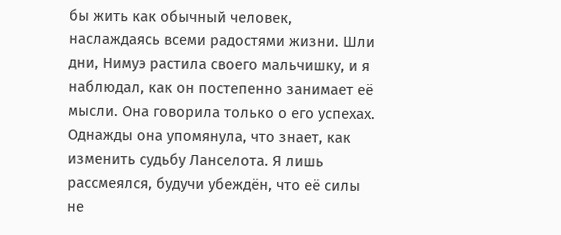бы жить как обычный человек, наслаждаясь всеми радостями жизни. Шли дни, Нимуэ растила своего мальчишку, и я наблюдал, как он постепенно занимает её мысли. Она говорила только о его успехах.
Однажды она упомянула, что знает, как изменить судьбу Ланселота. Я лишь рассмеялся, будучи убеждён, что её силы не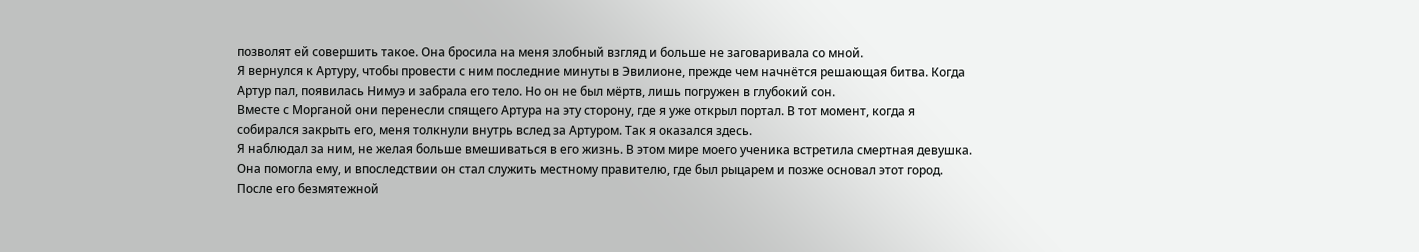позволят ей совершить такое. Она бросила на меня злобный взгляд и больше не заговаривала со мной.
Я вернулся к Артуру, чтобы провести с ним последние минуты в Эвилионе, прежде чем начнётся решающая битва. Когда Артур пал, появилась Нимуэ и забрала его тело. Но он не был мёртв, лишь погружен в глубокий сон.
Вместе с Морганой они перенесли спящего Артура на эту сторону, где я уже открыл портал. В тот момент, когда я собирался закрыть его, меня толкнули внутрь вслед за Артуром. Так я оказался здесь.
Я наблюдал за ним, не желая больше вмешиваться в его жизнь. В этом мире моего ученика встретила смертная девушка. Она помогла ему, и впоследствии он стал служить местному правителю, где был рыцарем и позже основал этот город.
После его безмятежной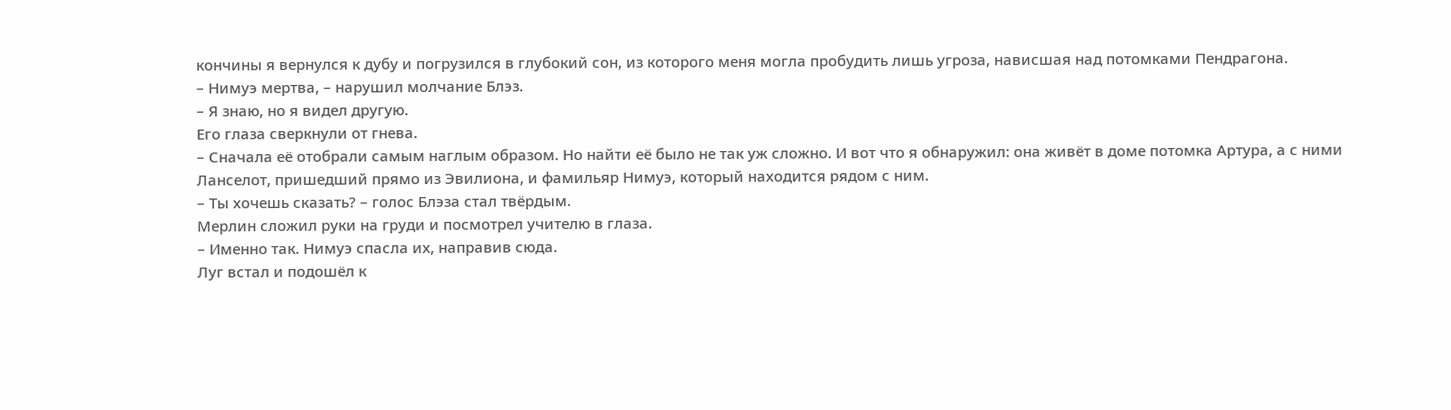кончины я вернулся к дубу и погрузился в глубокий сон, из которого меня могла пробудить лишь угроза, нависшая над потомками Пендрагона.
– Нимуэ мертва, – нарушил молчание Блэз.
– Я знаю, но я видел другую.
Его глаза сверкнули от гнева.
– Сначала её отобрали самым наглым образом. Но найти её было не так уж сложно. И вот что я обнаружил: она живёт в доме потомка Артура, а с ними Ланселот, пришедший прямо из Эвилиона, и фамильяр Нимуэ, который находится рядом с ним.
– Ты хочешь сказать? – голос Блэза стал твёрдым.
Мерлин сложил руки на груди и посмотрел учителю в глаза.
– Именно так. Нимуэ спасла их, направив сюда.
Луг встал и подошёл к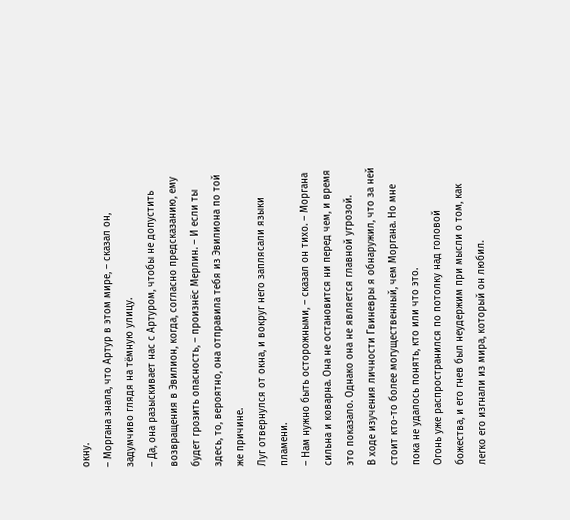окну.
– Моргана знала, что Артур в этом мире, – сказал он, задумчиво глядя на тёмную улицу.
– Да, она разыскивает нас с Артуром, чтобы не допустить возвращения в Эвилион, когда, согласно предсказанию, ему будет грозить опасность, – произнёс Мерлин. – И если ты здесь, то, вероятно, она отправила тебя из Эвилиона по той же причине.
Луг отвернулся от окна, и вокруг него заплясали языки пламени.
– Нам нужно быть осторожными, – сказал он тихо. – Моргана сильна и коварна. Она не остановится ни перед чем, и время это показало. Однако она не является главной угрозой.
В ходе изучения личности Гвиневры я обнаружил, что за ней стоит кто-то более могущественный, чем Моргана. Но мне пока не удалось понять, кто или что это.
Огонь уже распространился по потолку над головой божества, и его гнев был неудержим при мысли о том, как легко его изгнали из мира, который он любил.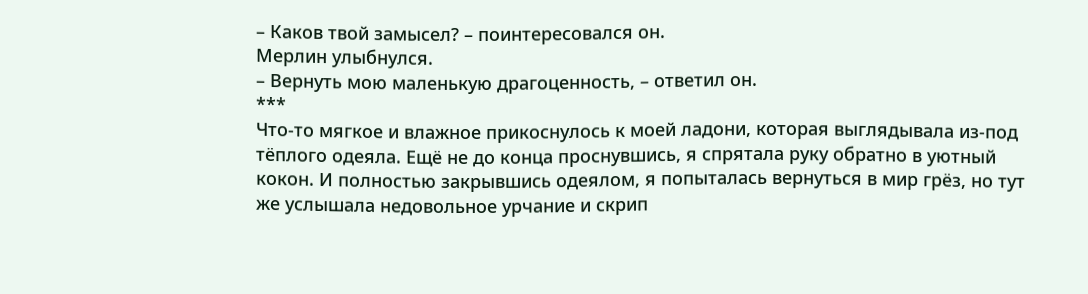– Каков твой замысел? – поинтересовался он.
Мерлин улыбнулся.
– Вернуть мою маленькую драгоценность, – ответил он.
***
Что-то мягкое и влажное прикоснулось к моей ладони, которая выглядывала из-под тёплого одеяла. Ещё не до конца проснувшись, я спрятала руку обратно в уютный кокон. И полностью закрывшись одеялом, я попыталась вернуться в мир грёз, но тут же услышала недовольное урчание и скрип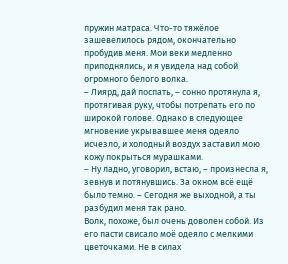пружин матраса. Что-то тяжёлое зашевелилось рядом, окончательно пробудив меня. Мои веки медленно приподнялись, и я увидела над собой огромного белого волка.
– Лиярд, дай поспать, – сонно протянула я, протягивая руку, чтобы потрепать его по широкой голове. Однако в следующее мгновение укрывавшее меня одеяло исчезло, и холодный воздух заставил мою кожу покрыться мурашками.
– Ну ладно, уговорил, встаю, – произнесла я, зевнув и потянувшись. За окном всё ещё было темно. – Сегодня же выходной, а ты разбудил меня так рано.
Волк, похоже, был очень доволен собой. Из его пасти свисало моё одеяло с мелкими цветочками. Не в силах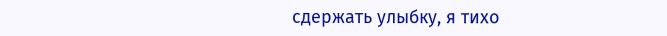сдержать улыбку, я тихо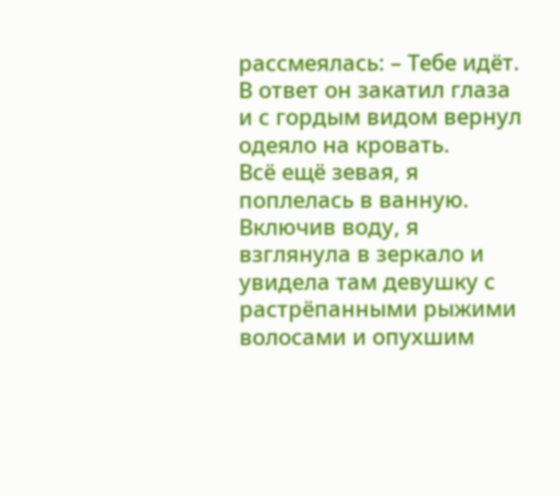рассмеялась: – Тебе идёт.
В ответ он закатил глаза и с гордым видом вернул одеяло на кровать.
Всё ещё зевая, я поплелась в ванную. Включив воду, я взглянула в зеркало и увидела там девушку с растрёпанными рыжими волосами и опухшим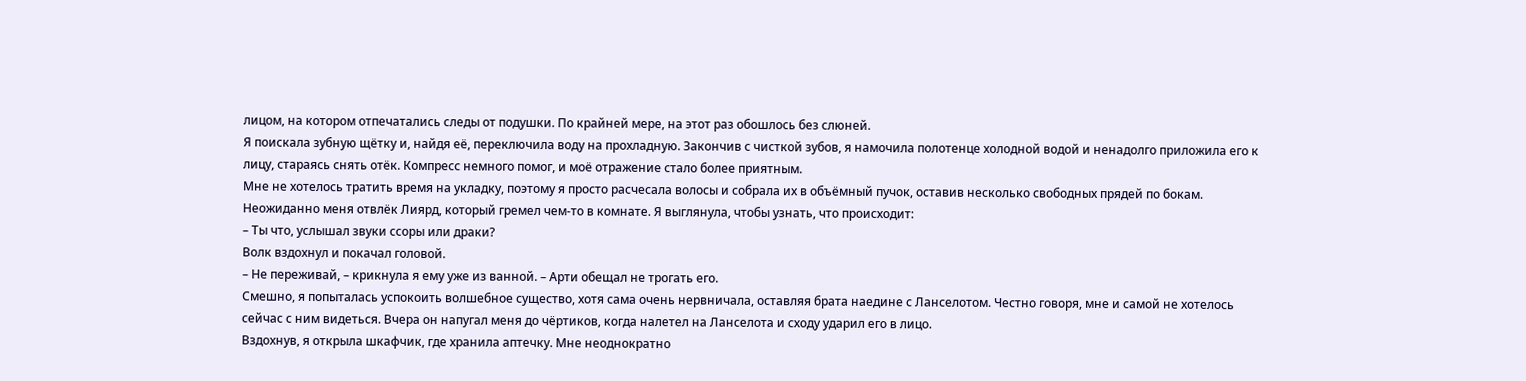лицом, на котором отпечатались следы от подушки. По крайней мере, на этот раз обошлось без слюней.
Я поискала зубную щётку и, найдя её, переключила воду на прохладную. Закончив с чисткой зубов, я намочила полотенце холодной водой и ненадолго приложила его к лицу, стараясь снять отёк. Компресс немного помог, и моё отражение стало более приятным.
Мне не хотелось тратить время на укладку, поэтому я просто расчесала волосы и собрала их в объёмный пучок, оставив несколько свободных прядей по бокам.
Неожиданно меня отвлёк Лиярд, который гремел чем-то в комнате. Я выглянула, чтобы узнать, что происходит:
– Ты что, услышал звуки ссоры или драки?
Волк вздохнул и покачал головой.
– Не переживай, – крикнула я ему уже из ванной. – Арти обещал не трогать его.
Смешно, я попыталась успокоить волшебное существо, хотя сама очень нервничала, оставляя брата наедине с Ланселотом. Честно говоря, мне и самой не хотелось сейчас с ним видеться. Вчера он напугал меня до чёртиков, когда налетел на Ланселота и сходу ударил его в лицо.
Вздохнув, я открыла шкафчик, где хранила аптечку. Мне неоднократно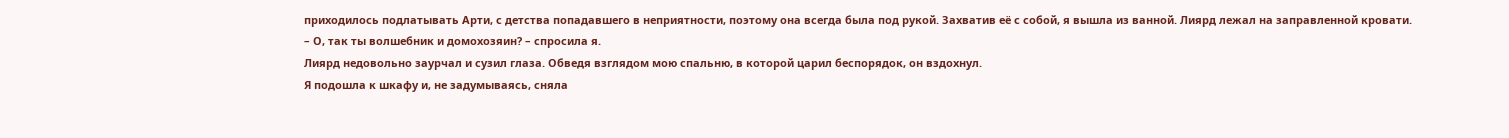приходилось подлатывать Арти, с детства попадавшего в неприятности, поэтому она всегда была под рукой. Захватив её с собой, я вышла из ванной. Лиярд лежал на заправленной кровати.
– О, так ты волшебник и домохозяин? – спросила я.
Лиярд недовольно заурчал и сузил глаза. Обведя взглядом мою спальню, в которой царил беспорядок, он вздохнул.
Я подошла к шкафу и, не задумываясь, сняла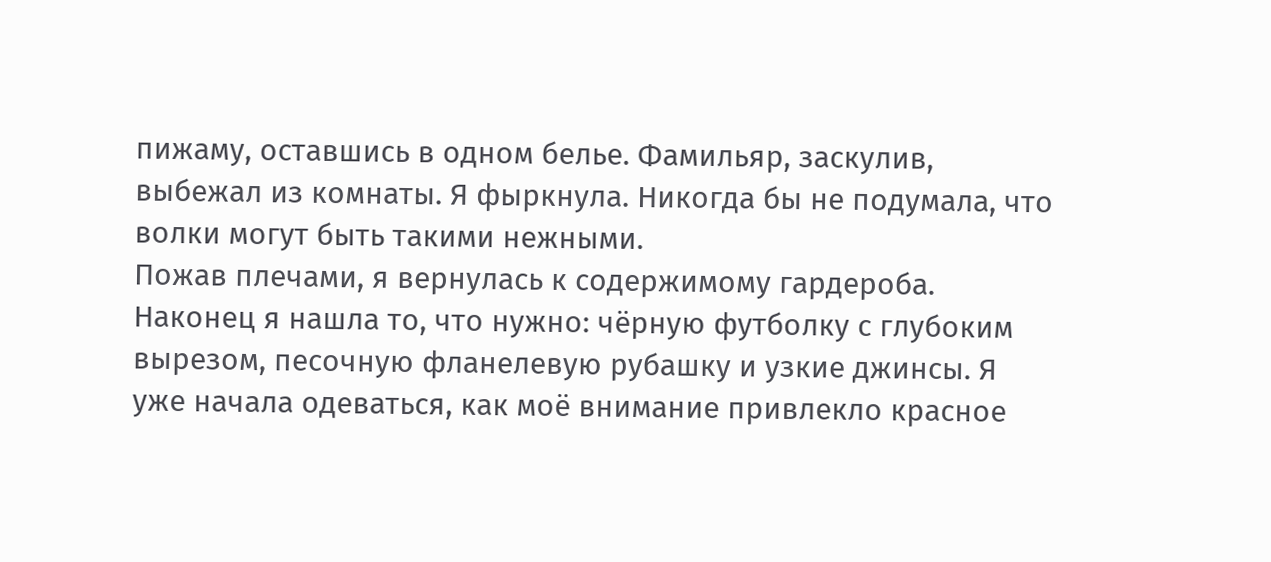пижаму, оставшись в одном белье. Фамильяр, заскулив, выбежал из комнаты. Я фыркнула. Никогда бы не подумала, что волки могут быть такими нежными.
Пожав плечами, я вернулась к содержимому гардероба. Наконец я нашла то, что нужно: чёрную футболку с глубоким вырезом, песочную фланелевую рубашку и узкие джинсы. Я уже начала одеваться, как моё внимание привлекло красное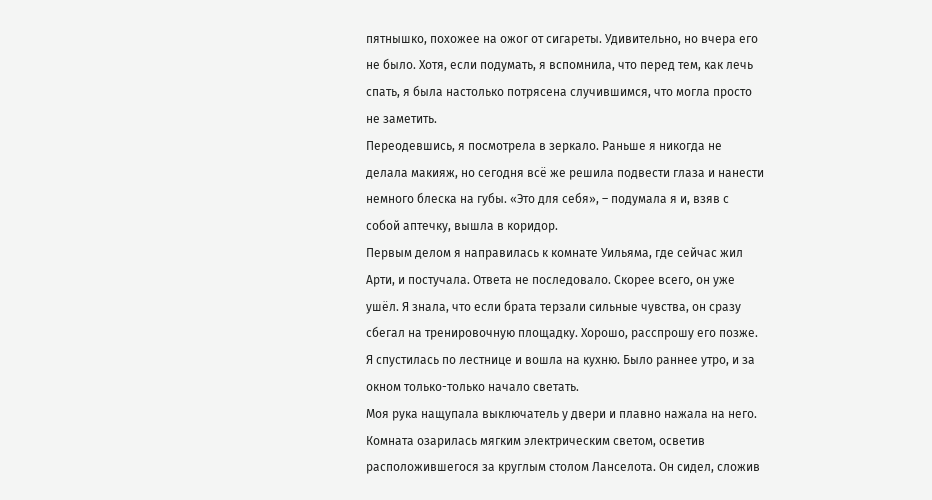пятнышко, похожее на ожог от сигареты. Удивительно, но вчера его не было. Хотя, если подумать, я вспомнила, что перед тем, как лечь спать, я была настолько потрясена случившимся, что могла просто не заметить.
Переодевшись, я посмотрела в зеркало. Раньше я никогда не делала макияж, но сегодня всё же решила подвести глаза и нанести немного блеска на губы. «Это для себя», – подумала я и, взяв с собой аптечку, вышла в коридор.
Первым делом я направилась к комнате Уильяма, где сейчас жил Арти, и постучала. Ответа не последовало. Скорее всего, он уже ушёл. Я знала, что если брата терзали сильные чувства, он сразу сбегал на тренировочную площадку. Хорошо, расспрошу его позже.
Я спустилась по лестнице и вошла на кухню. Было раннее утро, и за окном только-только начало светать.
Моя рука нащупала выключатель у двери и плавно нажала на него. Комната озарилась мягким электрическим светом, осветив расположившегося за круглым столом Ланселота. Он сидел, сложив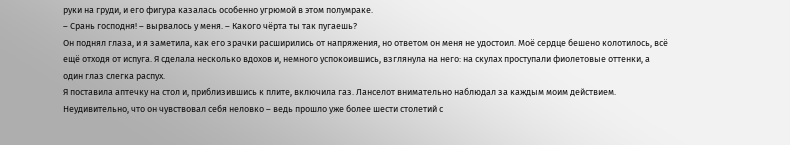руки на груди, и его фигура казалась особенно угрюмой в этом полумраке.
– Срань господня! – вырвалось у меня. – Какого чёрта ты так пугаешь?
Он поднял глаза, и я заметила, как его зрачки расширились от напряжения, но ответом он меня не удостоил. Моё сердце бешено колотилось, всё ещё отходя от испуга. Я сделала несколько вдохов и, немного успокоившись, взглянула на него: на скулах проступали фиолетовые оттенки, а один глаз слегка распух.
Я поставила аптечку на стол и, приблизившись к плите, включила газ. Ланселот внимательно наблюдал за каждым моим действием. Неудивительно, что он чувствовал себя неловко – ведь прошло уже более шести столетий с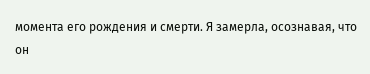момента его рождения и смерти. Я замерла, осознавая, что он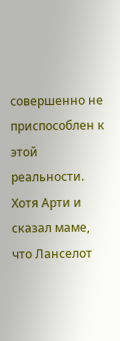совершенно не приспособлен к этой реальности. Хотя Арти и сказал маме, что Ланселот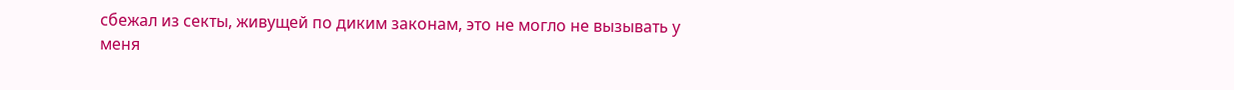сбежал из секты, живущей по диким законам, это не могло не вызывать у меня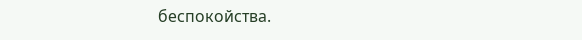беспокойства.